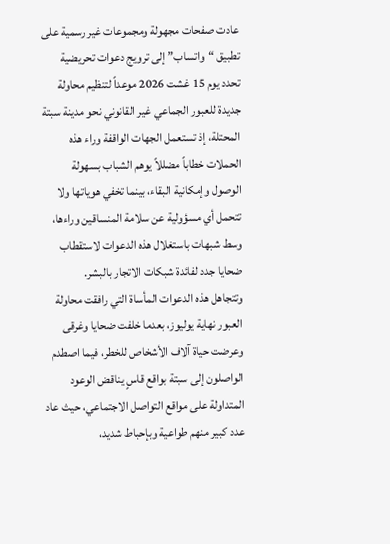عادت صفحات مجهولة ومجموعات غير رسمية على تطبيق “واتساب” إلى ترويج دعوات تحريضية تحدد يوم 15 غشت 2026 موعداً لتنظيم محاولة جديدة للعبور الجماعي غير القانوني نحو مدينة سبتة المحتلة، إذ تستعمل الجهات الواقفة وراء هذه الحملات خطاباً مضللاً يوهم الشباب بسهولة الوصول وإمكانية البقاء، بينما تخفي هوياتها ولا تتحمل أي مسؤولية عن سلامة المنساقين وراءها، وسط شبهات باستغلال هذه الدعوات لاستقطاب ضحايا جدد لفائدة شبكات الاتجار بالبشر.
وتتجاهل هذه الدعوات المأساة التي رافقت محاولة العبور نهاية يوليوز، بعدما خلفت ضحايا وغرقى وعرضت حياة آلاف الأشخاص للخطر، فيما اصطدم الواصلون إلى سبتة بواقع قاسٍ يناقض الوعود المتداولة على مواقع التواصل الاجتماعي، حيث عاد عدد كبير منهم طواعية وبإحباط شديد،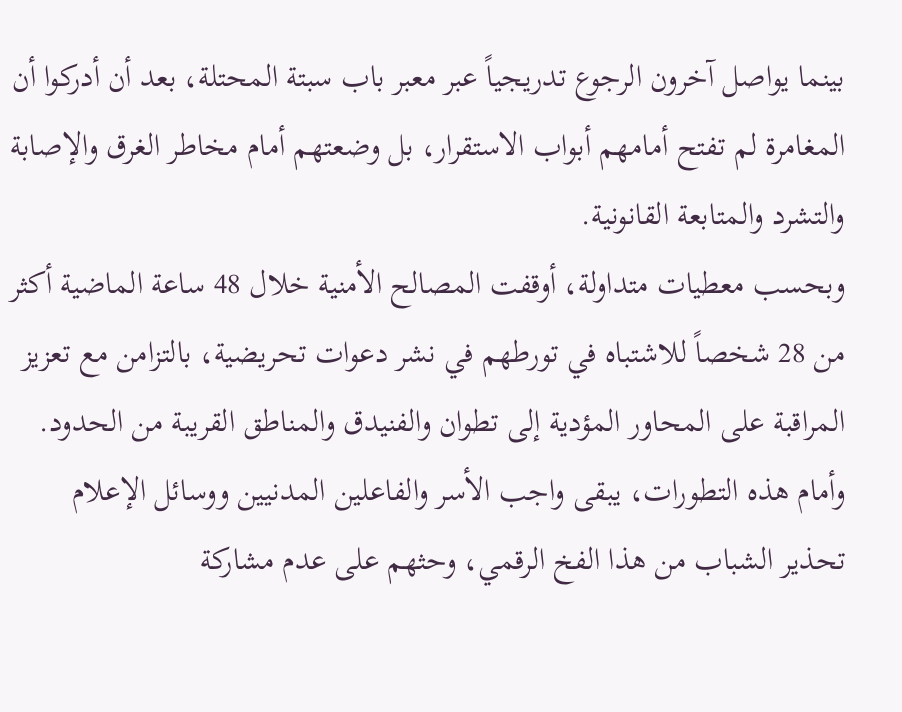بينما يواصل آخرون الرجوع تدريجياً عبر معبر باب سبتة المحتلة، بعد أن أدركوا أن المغامرة لم تفتح أمامهم أبواب الاستقرار، بل وضعتهم أمام مخاطر الغرق والإصابة والتشرد والمتابعة القانونية.
وبحسب معطيات متداولة، أوقفت المصالح الأمنية خلال 48 ساعة الماضية أكثر من 28 شخصاً للاشتباه في تورطهم في نشر دعوات تحريضية، بالتزامن مع تعزيز المراقبة على المحاور المؤدية إلى تطوان والفنيدق والمناطق القريبة من الحدود.
وأمام هذه التطورات، يبقى واجب الأسر والفاعلين المدنيين ووسائل الإعلام تحذير الشباب من هذا الفخ الرقمي، وحثهم على عدم مشاركة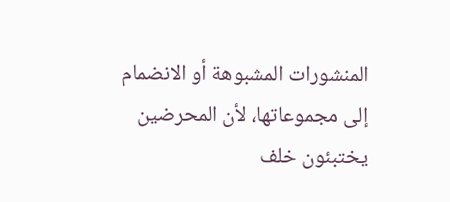المنشورات المشبوهة أو الانضمام إلى مجموعاتها، لأن المحرضين يختبئون خلف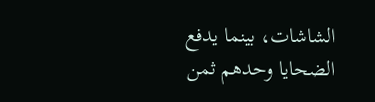الشاشات، بينما يدفع الضحايا وحدهم ثمن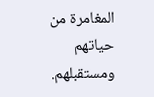المغامرة من حياتهم ومستقبلهم.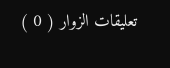تعليقات الزوار ( 0 )